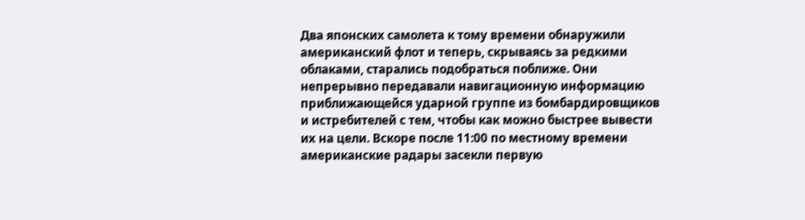Два японских самолета к тому времени обнаружили американский флот и теперь, скрываясь за редкими облаками, старались подобраться поближе. Они непрерывно передавали навигационную информацию приближающейся ударной группе из бомбардировщиков и истребителей с тем, чтобы как можно быстрее вывести их на цели. Вскоре после 11:00 по местному времени американские радары засекли первую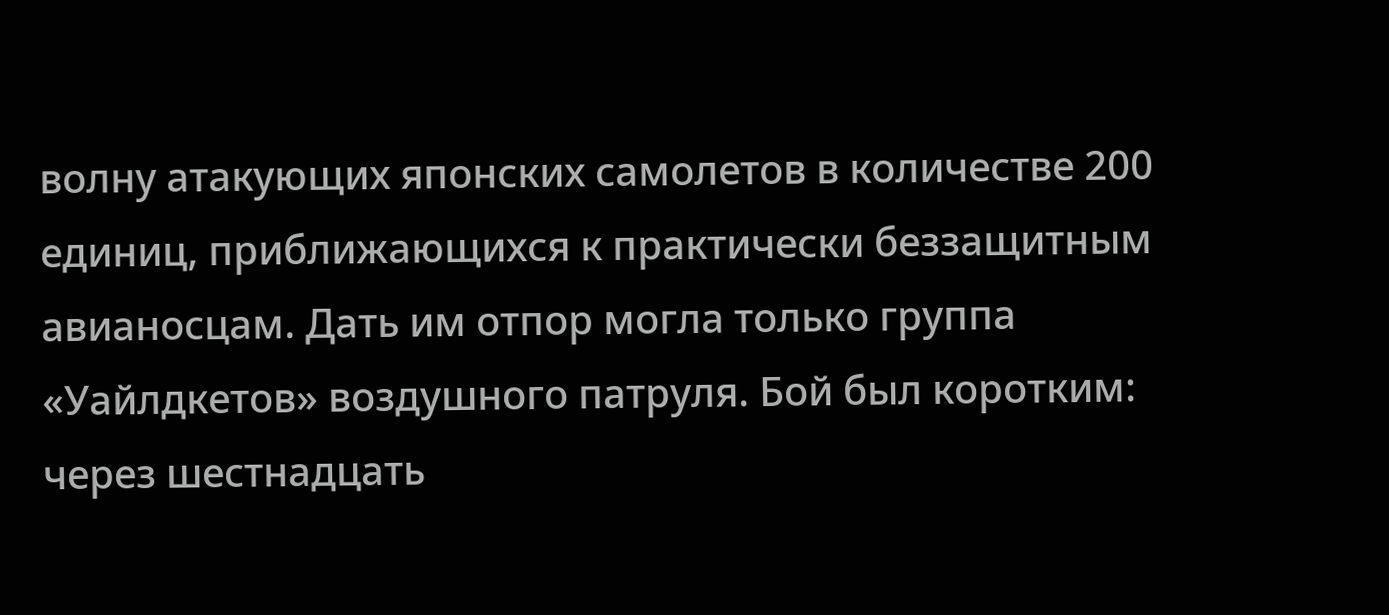волну атакующих японских самолетов в количестве 200 единиц, приближающихся к практически беззащитным авианосцам. Дать им отпор могла только группа «Уайлдкетов» воздушного патруля. Бой был коротким: через шестнадцать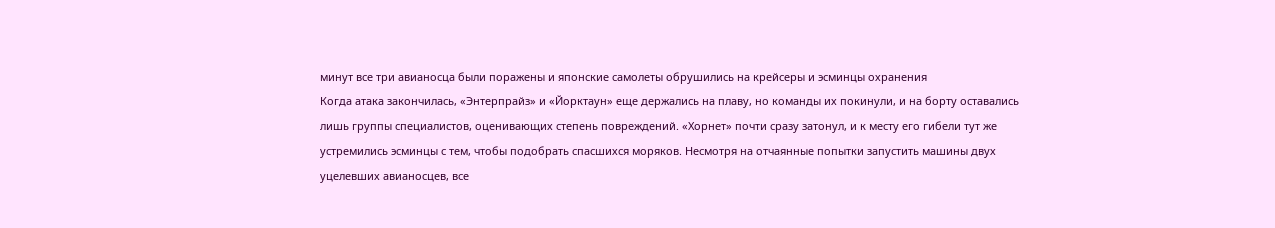минут все три авианосца были поражены и японские самолеты обрушились на крейсеры и эсминцы охранения
Когда атака закончилась, «Энтерпрайз» и «Йорктаун» еще держались на плаву, но команды их покинули, и на борту оставались лишь группы специалистов, оценивающих степень повреждений. «Хорнет» почти сразу затонул, и к месту его гибели тут же устремились эсминцы с тем, чтобы подобрать спасшихся моряков. Несмотря на отчаянные попытки запустить машины двух уцелевших авианосцев, все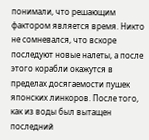понимали, что решающим фактором является время. Никто не сомневался, что вскоре последуют новые налеты, а после этого корабли окажутся в пределах досягаемости пушек японских линкоров. После того, как из воды был вытащен последний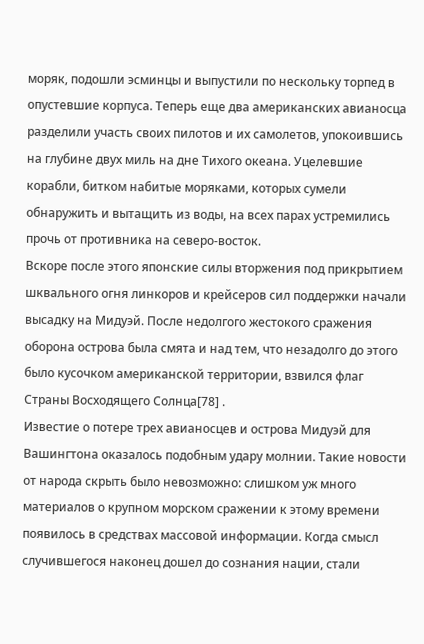моряк, подошли эсминцы и выпустили по нескольку торпед в опустевшие корпуса. Теперь еще два американских авианосца разделили участь своих пилотов и их самолетов, упокоившись на глубине двух миль нa дне Тихого океана. Уцелевшие корабли, битком набитые моряками, которых сумели обнаружить и вытащить из воды, на всех парах устремились прочь от противника на северо-восток.
Вскоре после этого японские силы вторжения под прикрытием шквального огня линкоров и крейсеров сил поддержки начали высадку на Мидуэй. После недолгого жестокого сражения оборона острова была смята и над тем, что незадолго до этого было кусочком американской территории, взвился флаг Страны Восходящего Солнца[78] .
Известие о потере трех авианосцев и острова Мидуэй для Вашингтона оказалось подобным удару молнии. Такие новости от народа скрыть было невозможно: слишком уж много материалов о крупном морском сражении к этому времени появилось в средствах массовой информации. Когда смысл случившегося наконец дошел до сознания нации, стали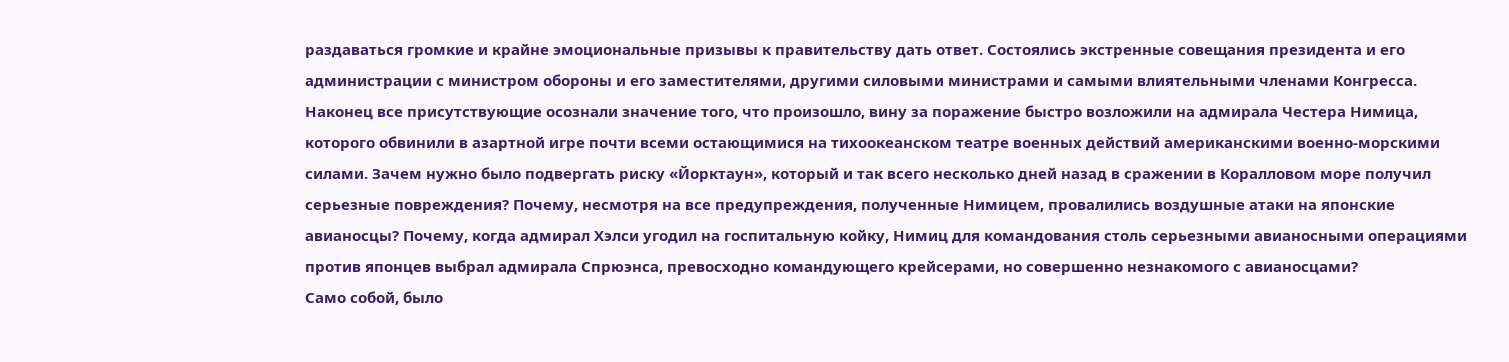раздаваться громкие и крайне эмоциональные призывы к правительству дать ответ. Состоялись экстренные совещания президента и его администрации с министром обороны и его заместителями, другими силовыми министрами и самыми влиятельными членами Конгресса. Наконец все присутствующие осознали значение того, что произошло, вину за поражение быстро возложили на адмирала Честера Нимица, которого обвинили в азартной игре почти всеми остающимися на тихоокеанском театре военных действий американскими военно-морскими силами. Зачем нужно было подвергать риску «Йорктаун», который и так всего несколько дней назад в сражении в Коралловом море получил серьезные повреждения? Почему, несмотря на все предупреждения, полученные Нимицем, провалились воздушные атаки на японские авианосцы? Почему, когда адмирал Хэлси угодил на госпитальную койку, Нимиц для командования столь серьезными авианосными операциями против японцев выбрал адмирала Спрюэнса, превосходно командующего крейсерами, но совершенно незнакомого с авианосцами?
Само собой, было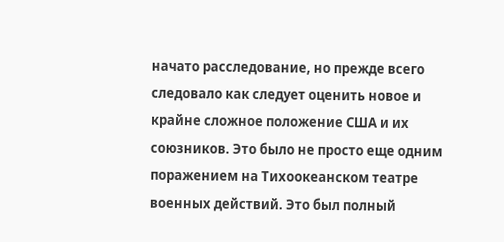начато расследование, но прежде всего следовало как следует оценить новое и крайне сложное положение США и их союзников. Это было не просто еще одним поражением на Тихоокеанском театре военных действий. Это был полный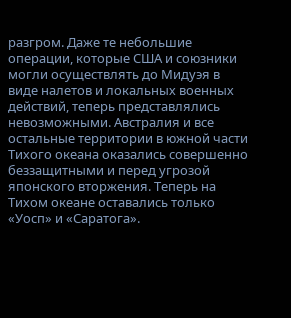разгром. Даже те небольшие операции, которые США и союзники могли осуществлять до Мидуэя в виде налетов и локальных военных действий, теперь представлялись невозможными. Австралия и все остальные территории в южной части Тихого океана оказались совершенно беззащитными и перед угрозой японского вторжения. Теперь на Тихом океане оставались только «Уосп» и «Саратога».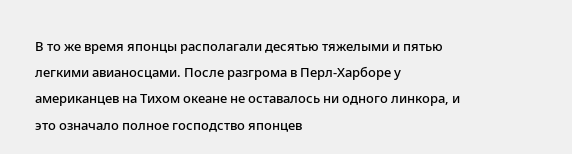В то же время японцы располагали десятью тяжелыми и пятью легкими авианосцами. После разгрома в Перл-Харборе у американцев на Тихом океане не оставалось ни одного линкора, и это означало полное господство японцев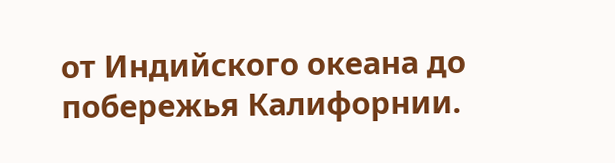от Индийского океана до побережья Калифорнии.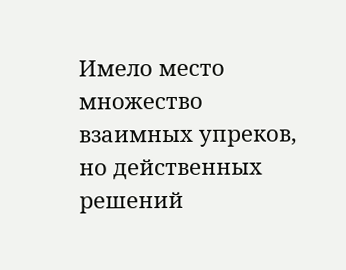Имело место множество взаимных упреков, но действенных решений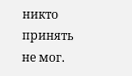никто принять не мог.